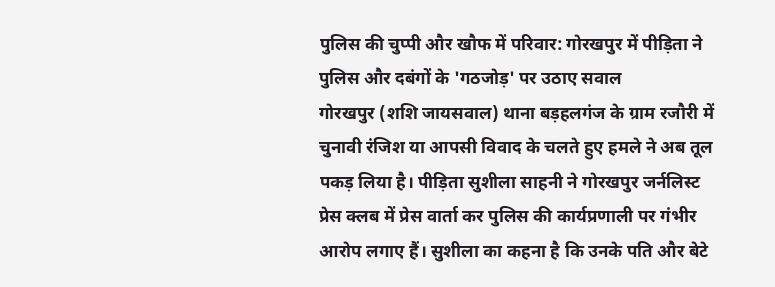पुलिस की चुप्पी और खौफ में परिवार: गोरखपुर में पीड़िता ने पुलिस और दबंगों के 'गठजोड़' पर उठाए सवाल
गोरखपुर (शशि जायसवाल) थाना बड़हलगंज के ग्राम रजौरी में चुनावी रंजिश या आपसी विवाद के चलते हुए हमले ने अब तूल पकड़ लिया है। पीड़िता सुशीला साहनी ने गोरखपुर जर्नलिस्ट प्रेस क्लब में प्रेस वार्ता कर पुलिस की कार्यप्रणाली पर गंभीर आरोप लगाए हैं। सुशीला का कहना है कि उनके पति और बेटे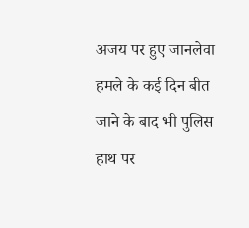अजय पर हुए जानलेवा हमले के कई दिन बीत जाने के बाद भी पुलिस हाथ पर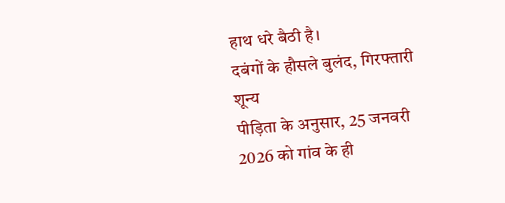हाथ धरे बैठी है।
दबंगों के हौसले बुलंद, गिरफ्तारी शून्य
पीड़िता के अनुसार, 25 जनवरी 2026 को गांव के ही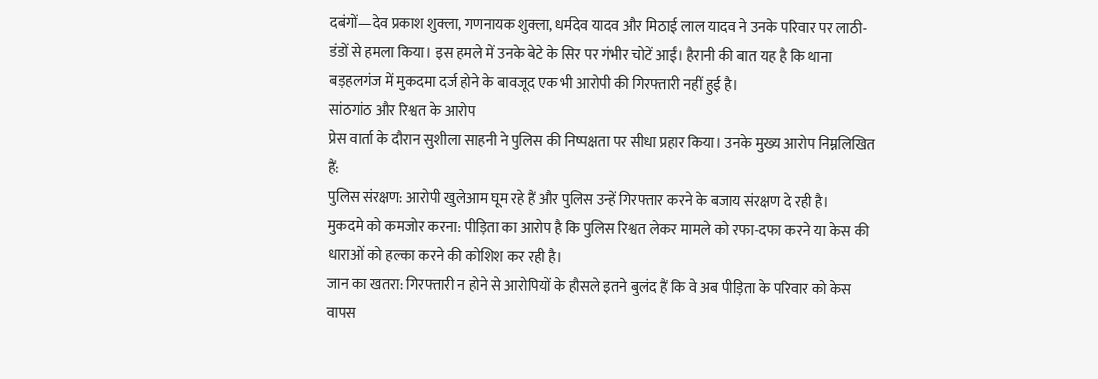दबंगों—देव प्रकाश शुक्ला, गणनायक शुक्ला, धर्मदेव यादव और मिठाई लाल यादव ने उनके परिवार पर लाठी-डंडों से हमला किया। इस हमले में उनके बेटे के सिर पर गंभीर चोटें आईं। हैरानी की बात यह है कि थाना बड़हलगंज में मुकदमा दर्ज होने के बावजूद एक भी आरोपी की गिरफ्तारी नहीं हुई है।
सांठगांठ और रिश्वत के आरोप
प्रेस वार्ता के दौरान सुशीला साहनी ने पुलिस की निष्पक्षता पर सीधा प्रहार किया। उनके मुख्य आरोप निम्नलिखित हैं:
पुलिस संरक्षण: आरोपी खुलेआम घूम रहे हैं और पुलिस उन्हें गिरफ्तार करने के बजाय संरक्षण दे रही है।
मुकदमे को कमजोर करना: पीड़िता का आरोप है कि पुलिस रिश्वत लेकर मामले को रफा-दफा करने या केस की धाराओं को हल्का करने की कोशिश कर रही है।
जान का खतरा: गिरफ्तारी न होने से आरोपियों के हौसले इतने बुलंद हैं कि वे अब पीड़िता के परिवार को केस वापस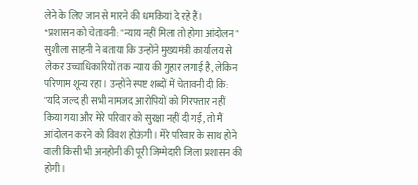लेने के लिए जान से मारने की धमकियां दे रहे हैं।
*प्रशासन को चेतावनी: "न्याय नहीं मिला तो होगा आंदोलन"
सुशीला साहनी ने बताया कि उन्होंने मुख्यमंत्री कार्यालय से लेकर उच्चाधिकारियों तक न्याय की गुहार लगाई है, लेकिन परिणाम शून्य रहा। उन्होंने स्पष्ट शब्दों में चेतावनी दी कि: "यदि जल्द ही सभी नामजद आरोपियों को गिरफ्तार नहीं किया गया और मेरे परिवार को सुरक्षा नहीं दी गई, तो मैं आंदोलन करने को विवश होऊंगी। मेरे परिवार के साथ होने वाली किसी भी अनहोनी की पूरी जिम्मेदारी जिला प्रशासन की होगी।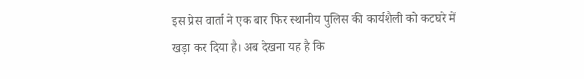इस प्रेस वार्ता ने एक बार फिर स्थानीय पुलिस की कार्यशैली को कटघरे में खड़ा कर दिया है। अब देखना यह है कि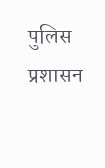पुलिस प्रशासन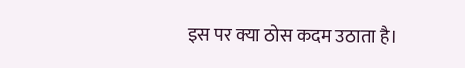इस पर क्या ठोस कदम उठाता है।